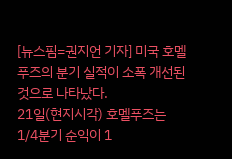[뉴스핌=권지언 기자] 미국 호멜푸즈의 분기 실적이 소폭 개선된 것으로 나타났다.
21일(현지시각) 호멜푸즈는 1/4분기 순익이 1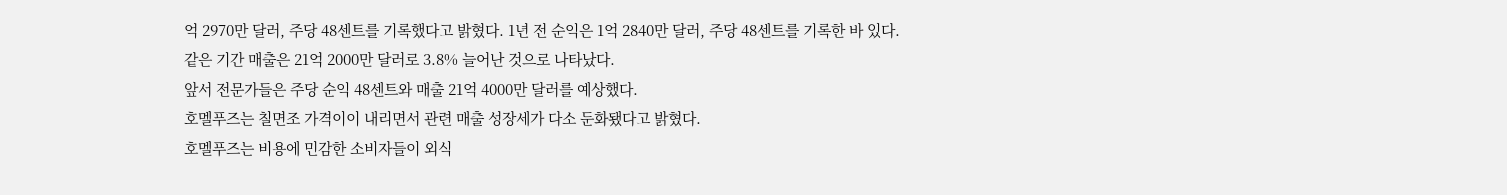억 2970만 달러, 주당 48센트를 기록했다고 밝혔다. 1년 전 순익은 1억 2840만 달러, 주당 48센트를 기록한 바 있다.
같은 기간 매출은 21억 2000만 달러로 3.8% 늘어난 것으로 나타났다.
앞서 전문가들은 주당 순익 48센트와 매출 21억 4000만 달러를 예상했다.
호멜푸즈는 칠면조 가격이이 내리면서 관련 매출 성장세가 다소 둔화됐다고 밝혔다.
호멜푸즈는 비용에 민감한 소비자들이 외식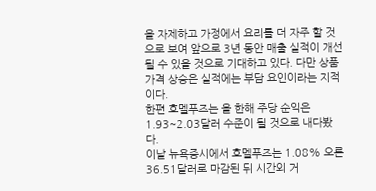을 자제하고 가정에서 요리를 더 자주 할 것으로 보여 앞으로 3년 동안 매출 실적이 개선될 수 있을 것으로 기대하고 있다. 다만 상품가격 상승은 실적에는 부담 요인이라는 지적이다.
한편 호멜푸즈는 올 한해 주당 순익은 1.93~2.03달러 수준이 될 것으로 내다봤다.
이날 뉴욕증시에서 호멜푸즈는 1.08% 오른 36.51달러로 마감된 뒤 시간외 거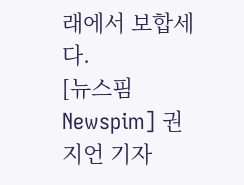래에서 보합세다.
[뉴스핌 Newspim] 권지언 기자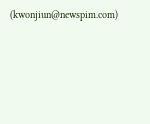(kwonjiun@newspim.com)